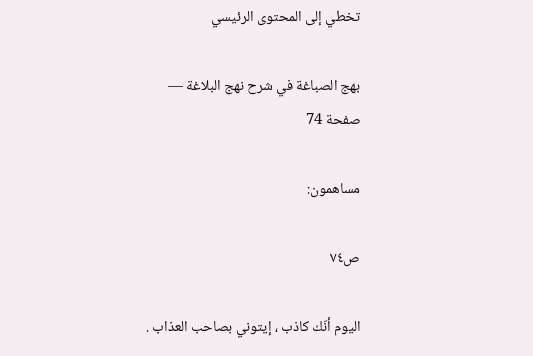تخطي إلى المحتوى الرئيسي

بهج الصباغة في شرح نهج البلاغة — صفحة 74

مساهمون:

ص٧٤

اليوم أنّك كاذب ، إيتوني بصاحب العذاب .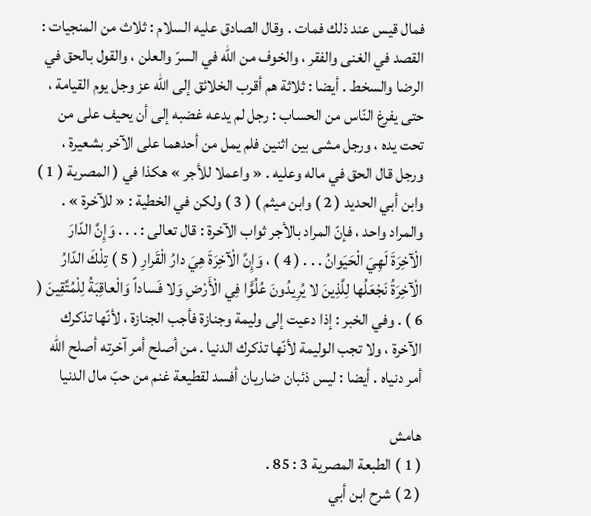فمال قيس عند ذلك فمات . وقال الصادق عليه السلام : ثلاث من المنجيات : القصد في الغنى والفقر ، والخوف من اللّه في السرّ والعلن ، والقول بالحق في الرضا والسخط . أيضا : ثلاثة هم أقرب الخلائق إلى اللّه عز وجل يوم القيامة ، حتى يفرغ النّاس من الحساب : رجل لم يدعه غضبه إلى أن يحيف على من تحت يده ، ورجل مشى بين اثنين فلم يمل من أحدهما على الآخر بشعيرة ، ورجل قال الحق في ماله وعليه . « واعملا للأجر » هكذا في ( المصرية ( 1 ) وابن أبي الحديد ( 2 ) وابن ميثم ) ( 3 ) ولكن في الخطية : « للآخرة » . والمراد واحد ، فإنّ المراد بالأجر ثواب الآخرة : قال تعالى : . . . وَإِنَّ الدّارَ الْآخِرَةَ لَهِيَ الْحَيَوانُ . . . ( 4 ) ، وَإِنَّ الْآخِرَةَ هِيَ دارُ الْقَرارِ ( 5 ) تِلْكَ الدّارُ الْآخِرَةُ نَجْعَلُها لِلَّذِينَ لا يُرِيدُونَ عُلُوًّا فِي الْأَرْضِ وَلا فَساداً وَالْعاقِبَةُ لِلْمُتَّقِينَ ( 6 ) . وفي الخبر : إذا دعيت إلى وليمة وجنازة فأجب الجنازة ، لأنّها تذكرك الآخرة ، ولا تجب الوليمة لأنّها تذكرك الدنيا . من أصلح أمر آخرته أصلح اللّه أمر دنياه . أيضا : ليس ذئبان ضاريان أفسد لقطيعة غنم من حبّ مال الدنيا

هامش
( 1 ) الطبعة المصرية 3 : 85 .
( 2 ) شرح ابن أبي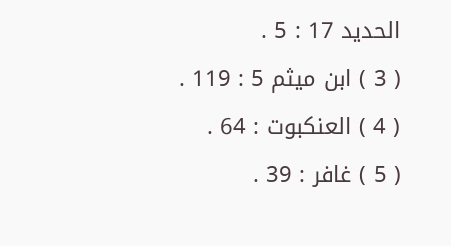الحديد 17 : 5 .
( 3 ) ابن ميثم 5 : 119 .
( 4 ) العنكبوت : 64 .
( 5 ) غافر : 39 .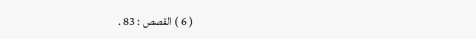( 6 ) القصص : 83 .